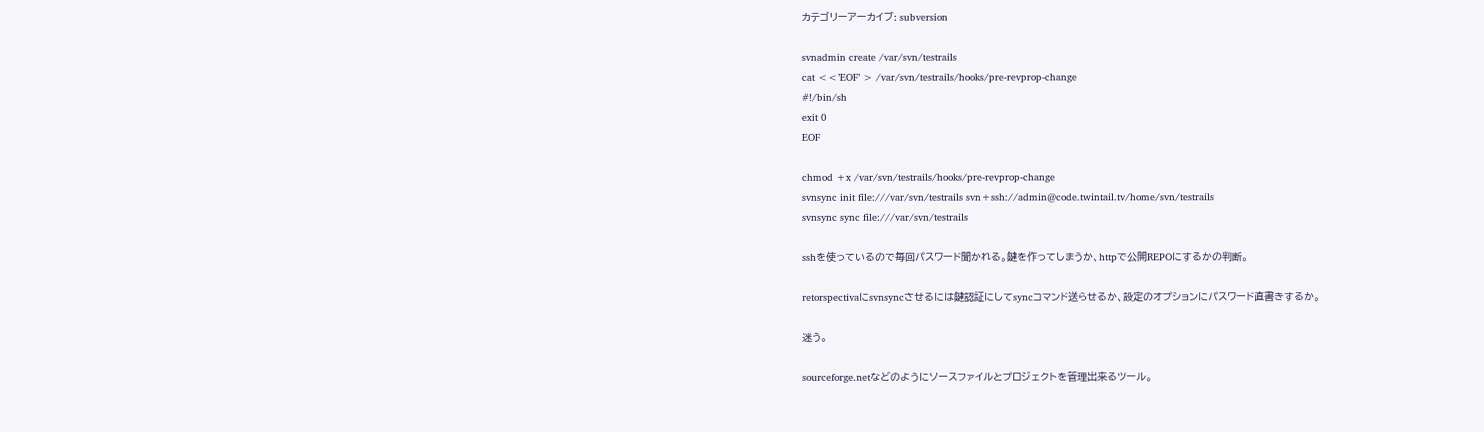カテゴリーアーカイブ: subversion

svnadmin create /var/svn/testrails
cat <<’EOF’ > /var/svn/testrails/hooks/pre-revprop-change
#!/bin/sh
exit 0
EOF

chmod +x /var/svn/testrails/hooks/pre-revprop-change
svnsync init file:///var/svn/testrails svn+ssh://admin@code.twintail.tv/home/svn/testrails
svnsync sync file:///var/svn/testrails

sshを使っているので毎回パスワード聞かれる。鍵を作ってしまうか、httpで公開REPOにするかの判断。

retorspectivaにsvnsyncさせるには鍵認証にしてsyncコマンド送らせるか、設定のオプションにパスワード直書きするか。

迷う。

sourceforge.netなどのようにソースファイルとプロジェクトを管理出来るツール。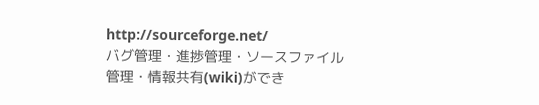http://sourceforge.net/
バグ管理・進捗管理・ソースファイル管理・情報共有(wiki)ができ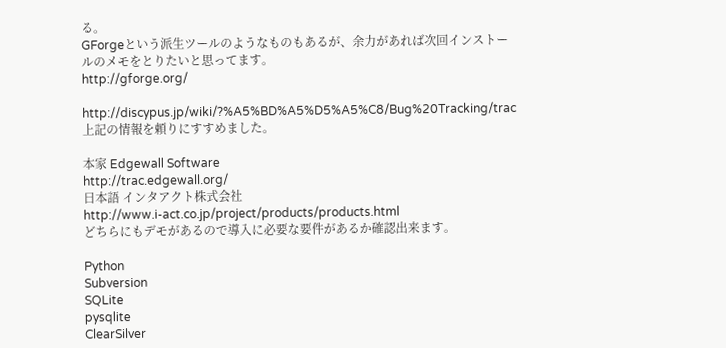る。
GForgeという派生ツールのようなものもあるが、余力があれば次回インストールのメモをとりたいと思ってます。
http://gforge.org/

http://discypus.jp/wiki/?%A5%BD%A5%D5%A5%C8/Bug%20Tracking/trac
上記の情報を頼りにすすめました。

本家 Edgewall Software
http://trac.edgewall.org/
日本語 インタアクト株式会社
http://www.i-act.co.jp/project/products/products.html
どちらにもデモがあるので導入に必要な要件があるか確認出来ます。

Python
Subversion
SQLite
pysqlite
ClearSilver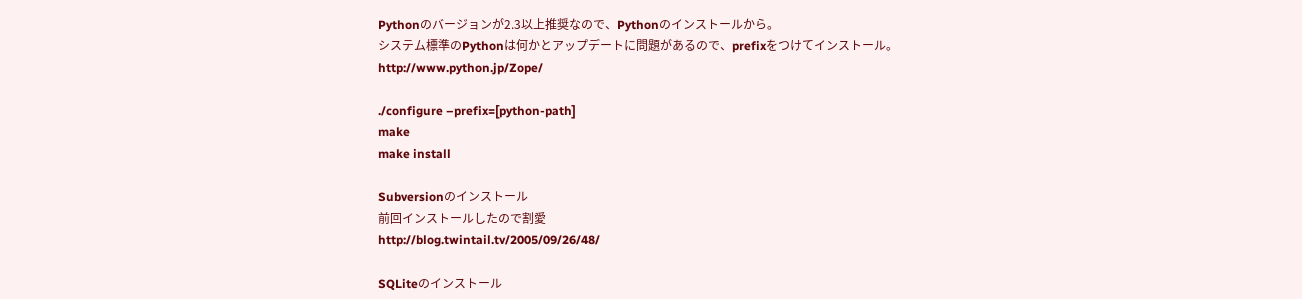Pythonのバージョンが2.3以上推奨なので、Pythonのインストールから。
システム標準のPythonは何かとアップデートに問題があるので、prefixをつけてインストール。
http://www.python.jp/Zope/

./configure –prefix=[python-path]
make
make install

Subversionのインストール
前回インストールしたので割愛
http://blog.twintail.tv/2005/09/26/48/

SQLiteのインストール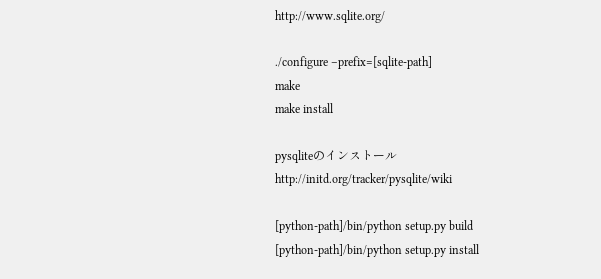http://www.sqlite.org/

./configure –prefix=[sqlite-path]
make
make install

pysqliteのインストール
http://initd.org/tracker/pysqlite/wiki

[python-path]/bin/python setup.py build
[python-path]/bin/python setup.py install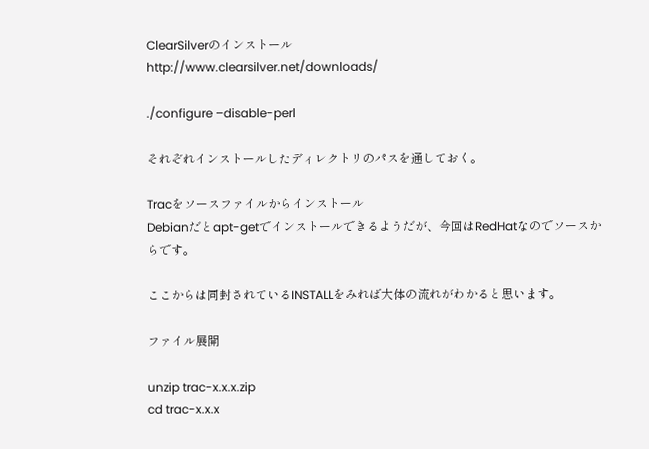ClearSilverのインストール
http://www.clearsilver.net/downloads/

./configure –disable-perl

それぞれインストールしたディレクトリのパスを通しておく。

Tracをソースファイルからインストール
Debianだとapt-getでインストールできるようだが、今回はRedHatなのでソースからです。

ここからは同封されているINSTALLをみれば大体の流れがわかると思います。

ファイル展開

unzip trac-x.x.x.zip
cd trac-x.x.x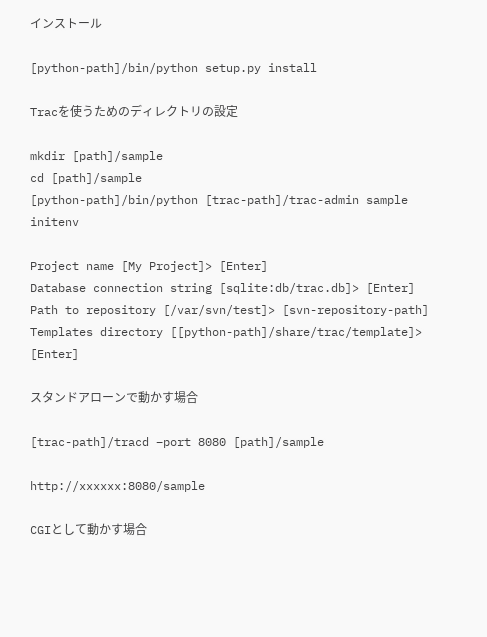インストール

[python-path]/bin/python setup.py install

Tracを使うためのディレクトリの設定

mkdir [path]/sample
cd [path]/sample
[python-path]/bin/python [trac-path]/trac-admin sample initenv

Project name [My Project]> [Enter]
Database connection string [sqlite:db/trac.db]> [Enter]
Path to repository [/var/svn/test]> [svn-repository-path]
Templates directory [[python-path]/share/trac/template]> [Enter]

スタンドアローンで動かす場合

[trac-path]/tracd –port 8080 [path]/sample

http://xxxxxx:8080/sample

CGIとして動かす場合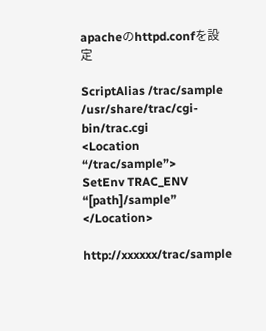apacheのhttpd.confを設定

ScriptAlias /trac/sample /usr/share/trac/cgi-bin/trac.cgi
<Location “/trac/sample”>
SetEnv TRAC_ENV “[path]/sample”
</Location>

http://xxxxxx/trac/sample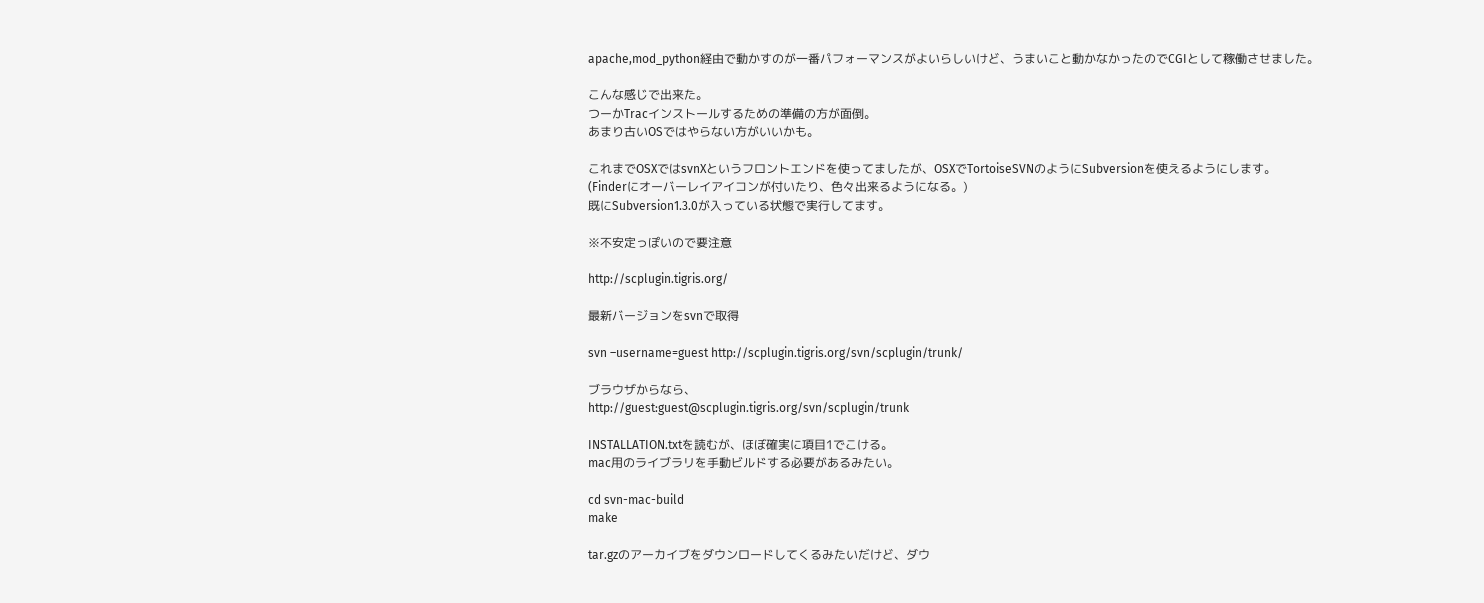apache,mod_python経由で動かすのが一番パフォーマンスがよいらしいけど、うまいこと動かなかったのでCGIとして稼働させました。

こんな感じで出来た。
つーかTracインストールするための準備の方が面倒。
あまり古いOSではやらない方がいいかも。

これまでOSXではsvnXというフロントエンドを使ってましたが、OSXでTortoiseSVNのようにSubversionを使えるようにします。
(Finderにオーバーレイアイコンが付いたり、色々出来るようになる。)
既にSubversion1.3.0が入っている状態で実行してます。

※不安定っぽいので要注意

http://scplugin.tigris.org/

最新バージョンをsvnで取得

svn –username=guest http://scplugin.tigris.org/svn/scplugin/trunk/

ブラウザからなら、
http://guest:guest@scplugin.tigris.org/svn/scplugin/trunk

INSTALLATION.txtを読むが、ほぼ確実に項目1でこける。
mac用のライブラリを手動ビルドする必要があるみたい。

cd svn-mac-build
make

tar.gzのアーカイブをダウンロードしてくるみたいだけど、ダウ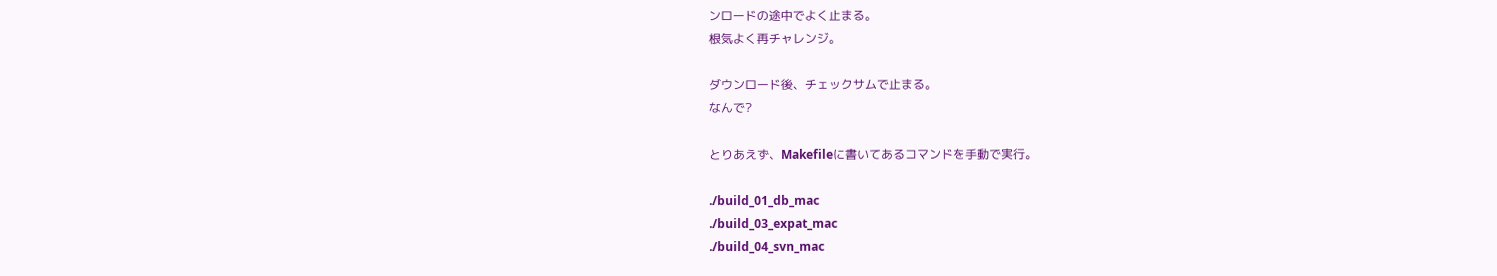ンロードの途中でよく止まる。
根気よく再チャレンジ。

ダウンロード後、チェックサムで止まる。
なんで?

とりあえず、Makefileに書いてあるコマンドを手動で実行。

./build_01_db_mac
./build_03_expat_mac
./build_04_svn_mac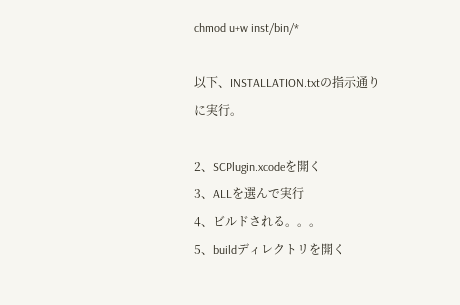chmod u+w inst/bin/*

以下、INSTALLATION.txtの指示通りに実行。

2、SCPlugin.xcodeを開く
3、ALLを選んで実行
4、ビルドされる。。。
5、buildディレクトリを開く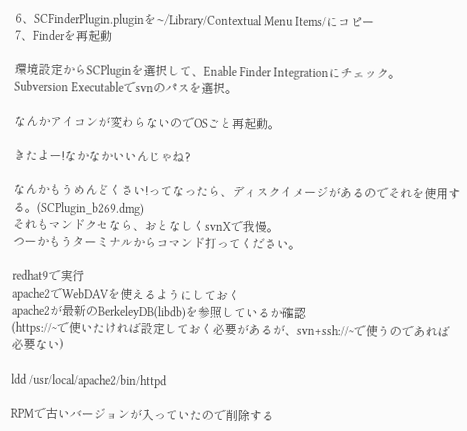6、SCFinderPlugin.pluginを~/Library/Contextual Menu Items/にコピー
7、Finderを再起動

環境設定からSCPluginを選択して、Enable Finder Integrationにチェック。
Subversion Executableでsvnのパスを選択。

なんかアイコンが変わらないのでOSごと再起動。

きたよー!なかなかいいんじゃね?

なんかもうめんどくさい!ってなったら、ディスクイメージがあるのでそれを使用する。(SCPlugin_b269.dmg)
それもマンドクセなら、おとなしくsvnXで我慢。
つーかもうターミナルからコマンド打ってください。

redhat9で実行
apache2でWebDAVを使えるようにしておく
apache2が最新のBerkeleyDB(libdb)を参照しているか確認
(https://~で使いたければ設定しておく必要があるが、svn+ssh://~で使うのであれば必要ない)

ldd /usr/local/apache2/bin/httpd

RPMで古いバージョンが入っていたので削除する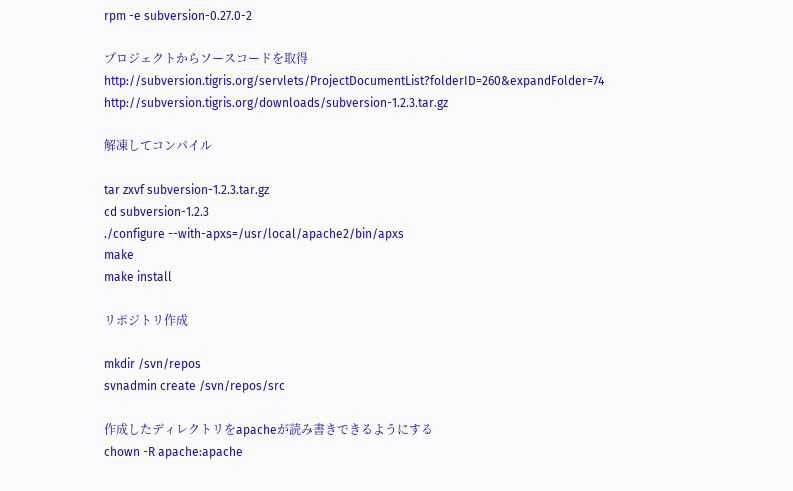rpm -e subversion-0.27.0-2

プロジェクトからソースコードを取得
http://subversion.tigris.org/servlets/ProjectDocumentList?folderID=260&expandFolder=74
http://subversion.tigris.org/downloads/subversion-1.2.3.tar.gz

解凍してコンパイル

tar zxvf subversion-1.2.3.tar.gz
cd subversion-1.2.3
./configure --with-apxs=/usr/local/apache2/bin/apxs
make
make install

リポジトリ作成

mkdir /svn/repos
svnadmin create /svn/repos/src

作成したディレクトリをapacheが読み書きできるようにする
chown -R apache:apache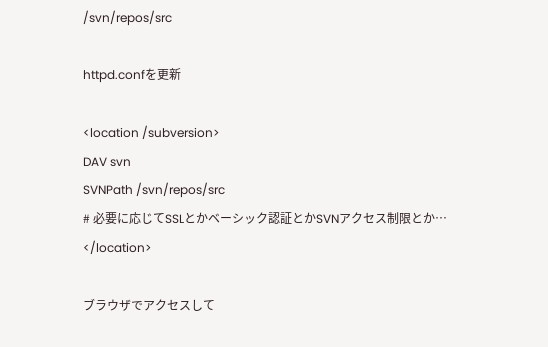/svn/repos/src

httpd.confを更新

<location /subversion>
DAV svn
SVNPath /svn/repos/src
# 必要に応じてSSLとかベーシック認証とかSVNアクセス制限とか…
</location>

ブラウザでアクセスして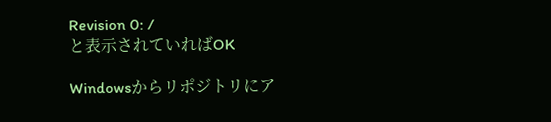Revision 0: /
と表示されていればOK

Windowsからリポジトリにア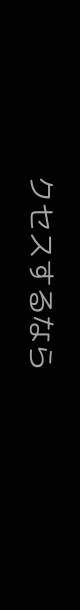クセスするなら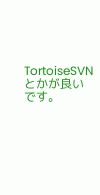TortoiseSVNとかが良いです。